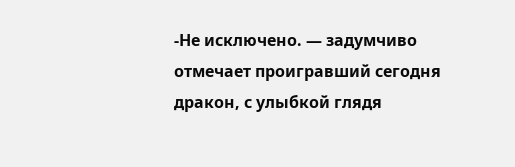-Не исключено. — задумчиво отмечает проигравший сегодня дракон, с улыбкой глядя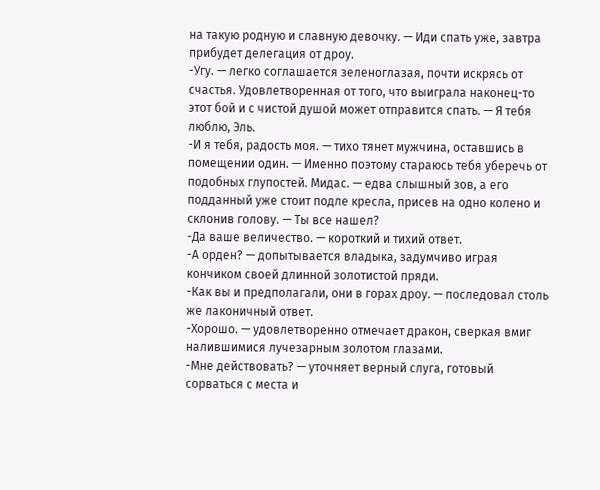на такую родную и славную девочку. — Иди спать уже, завтра прибудет делегация от дроу.
-Угу. — легко соглашается зеленоглазая, почти искрясь от счастья. Удовлетворенная от того, что выиграла наконец-то этот бой и с чистой душой может отправится спать. — Я тебя люблю, Эль.
-И я тебя, радость моя. — тихо тянет мужчина, оставшись в помещении один. — Именно поэтому стараюсь тебя уберечь от подобных глупостей. Мидас. — едва слышный зов, а его подданный уже стоит подле кресла, присев на одно колено и склонив голову. — Ты все нашел?
-Да ваше величество. — короткий и тихий ответ.
-А орден? — допытывается владыка, задумчиво играя кончиком своей длинной золотистой пряди.
-Как вы и предполагали, они в горах дроу. — последовал столь же лаконичный ответ.
-Хорошо. — удовлетворенно отмечает дракон, сверкая вмиг налившимися лучезарным золотом глазами.
-Мне действовать? — уточняет верный слуга, готовый сорваться с места и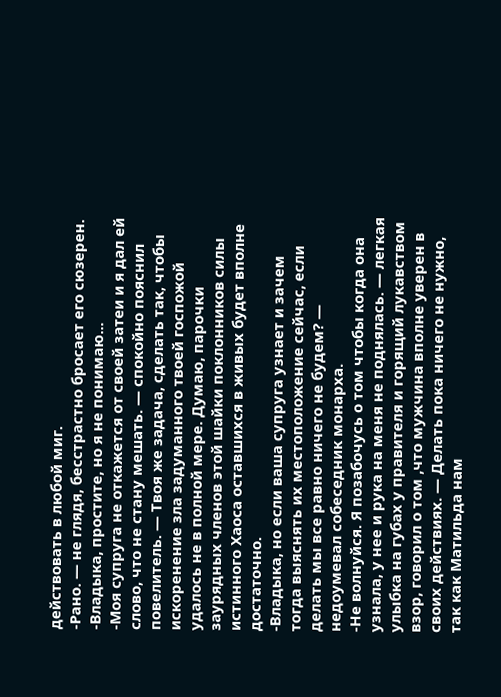действовать в любой миг.
-Рано. — не глядя, бесстрастно бросает его сюзерен.
-Владыка, простите, но я не понимаю...
-Моя супруга не откажется от своей затеи и я дал ей слово, что не стану мешать. — спокойно пояснил повелитель. — Твоя же задача, сделать так, чтобы искоренение зла задуманного твоей госпожой удалось не в полной мере. Думаю, парочки заурядных членов этой шайки поклонников силы истинного Хаоса оставшихся в живых будет вполне достаточно.
-Владыка, но если ваша супруга узнает и зачем тогда выяснять их местоположение сейчас, если делать мы все равно ничего не будем? — недоумевал собеседник монарха.
-Не волнуйся. Я позабочусь о том чтобы когда она узнала, у нее и рука на меня не поднялась. — легкая улыбка на губах у правителя и горящий лукавством взор, говорил о том ,что мужчина вполне уверен в своих действиях. — Делать пока ничего не нужно, так как Матильда нам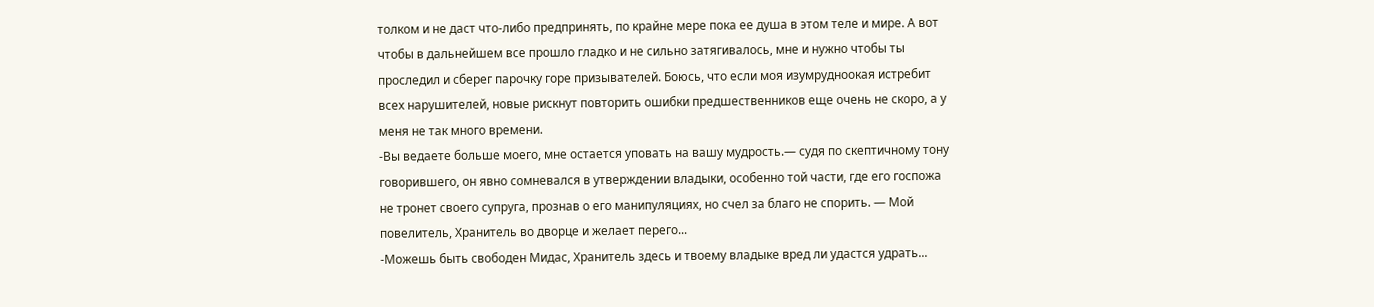толком и не даст что-либо предпринять, по крайне мере пока ее душа в этом теле и мире. А вот чтобы в дальнейшем все прошло гладко и не сильно затягивалось, мне и нужно чтобы ты проследил и сберег парочку горе призывателей. Боюсь, что если моя изумрудноокая истребит всех нарушителей, новые рискнут повторить ошибки предшественников еще очень не скоро, а у меня не так много времени.
-Вы ведаете больше моего, мне остается уповать на вашу мудрость.— судя по скептичному тону говорившего, он явно сомневался в утверждении владыки, особенно той части, где его госпожа не тронет своего супруга, прознав о его манипуляциях, но счел за благо не спорить. — Мой повелитель, Хранитель во дворце и желает перего...
-Можешь быть свободен Мидас, Хранитель здесь и твоему владыке вред ли удастся удрать...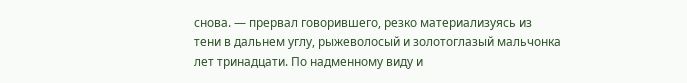снова. — прервал говорившего, резко материализуясь из тени в дальнем углу, рыжеволосый и золотоглазый мальчонка лет тринадцати. По надменному виду и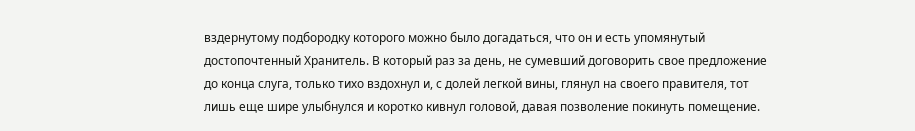вздернутому подбородку которого можно было догадаться, что он и есть упомянутый достопочтенный Хранитель. В который раз за день, не сумевший договорить свое предложение до конца слуга, только тихо вздохнул и, с долей легкой вины, глянул на своего правителя, тот лишь еще шире улыбнулся и коротко кивнул головой, давая позволение покинуть помещение.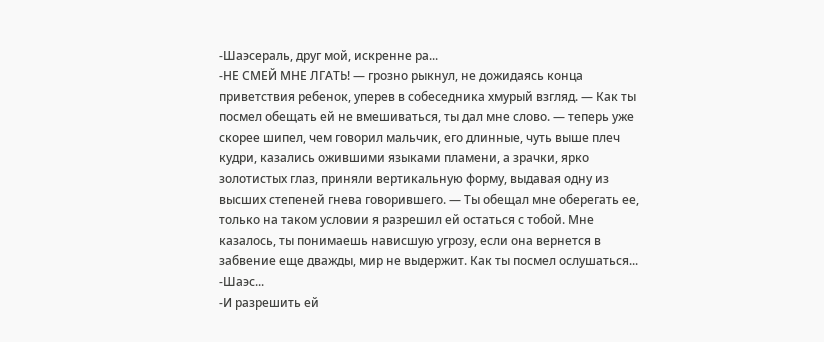-Шаэсераль, друг мой, искренне ра...
-НЕ СМЕЙ МНЕ ЛГАТЬ! — грозно рыкнул, не дожидаясь конца приветствия ребенок, уперев в собеседника хмурый взгляд. — Как ты посмел обещать ей не вмешиваться, ты дал мне слово. — теперь уже скорее шипел, чем говорил мальчик, его длинные, чуть выше плеч кудри, казались ожившими языками пламени, а зрачки, ярко золотистых глаз, приняли вертикальную форму, выдавая одну из высших степеней гнева говорившего. — Ты обещал мне оберегать ее, только на таком условии я разрешил ей остаться с тобой. Мне казалось, ты понимаешь нависшую угрозу, если она вернется в забвение еще дважды, мир не выдержит. Как ты посмел ослушаться...
-Шаэс...
-И разрешить ей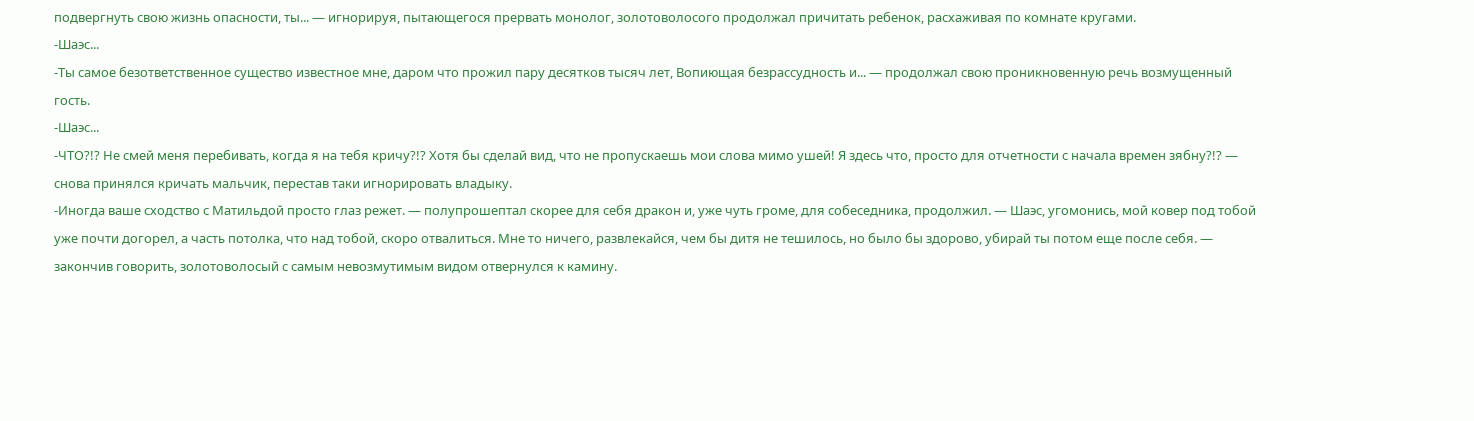подвергнуть свою жизнь опасности, ты... — игнорируя, пытающегося прервать монолог, золотоволосого продолжал причитать ребенок, расхаживая по комнате кругами.
-Шаэс...
-Ты самое безответственное существо известное мне, даром что прожил пару десятков тысяч лет, Вопиющая безрассудность и... — продолжал свою проникновенную речь возмущенный гость.
-Шаэс...
-ЧТО?!? Не смей меня перебивать, когда я на тебя кричу?!? Хотя бы сделай вид, что не пропускаешь мои слова мимо ушей! Я здесь что, просто для отчетности с начала времен зябну?!? — снова принялся кричать мальчик, перестав таки игнорировать владыку.
-Иногда ваше сходство с Матильдой просто глаз режет. — полупрошептал скорее для себя дракон и, уже чуть громе, для собеседника, продолжил. — Шаэс, угомонись, мой ковер под тобой уже почти догорел, а часть потолка, что над тобой, скоро отвалиться. Мне то ничего, развлекайся, чем бы дитя не тешилось, но было бы здорово, убирай ты потом еще после себя. — закончив говорить, золотоволосый с самым невозмутимым видом отвернулся к камину.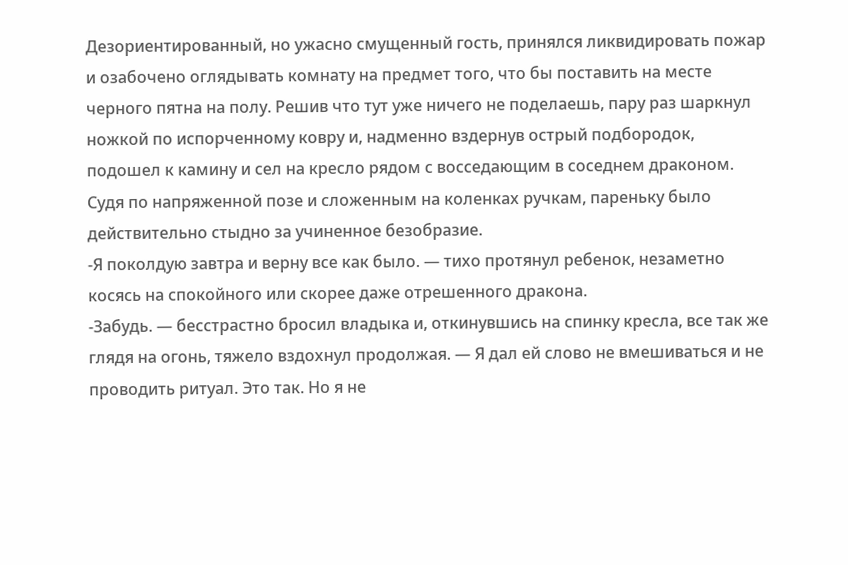Дезориентированный, но ужасно смущенный гость, принялся ликвидировать пожар и озабочено оглядывать комнату на предмет того, что бы поставить на месте черного пятна на полу. Решив что тут уже ничего не поделаешь, пару раз шаркнул ножкой по испорченному ковру и, надменно вздернув острый подбородок, подошел к камину и сел на кресло рядом с восседающим в соседнем драконом.
Судя по напряженной позе и сложенным на коленках ручкам, пареньку было действительно стыдно за учиненное безобразие.
-Я поколдую завтра и верну все как было. — тихо протянул ребенок, незаметно косясь на спокойного или скорее даже отрешенного дракона.
-Забудь. — бесстрастно бросил владыка и, откинувшись на спинку кресла, все так же глядя на огонь, тяжело вздохнул продолжая. — Я дал ей слово не вмешиваться и не проводить ритуал. Это так. Но я не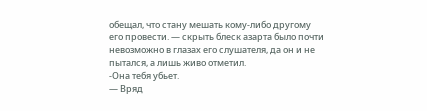обещал, что стану мешать кому-либо другому его провести. — скрыть блеск азарта было почти невозможно в глазах его слушателя, да он и не пытался, а лишь живо отметил.
-Она тебя убьет.
— Вряд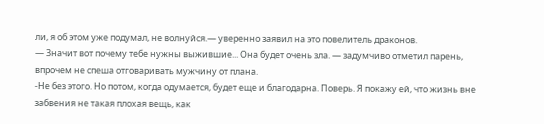ли, я об этом уже подумал, не волнуйся.— уверенно заявил на это повелитель драконов.
— Значит вот почему тебе нужны выжившие... Она будет очень зла. — задумчиво отметил парень, впрочем не спеша отговаривать мужчину от плана.
-Не без этого. Но потом, когда одумается, будет еще и благодарна. Поверь. Я покажу ей, что жизнь вне забвения не такая плохая вещь, как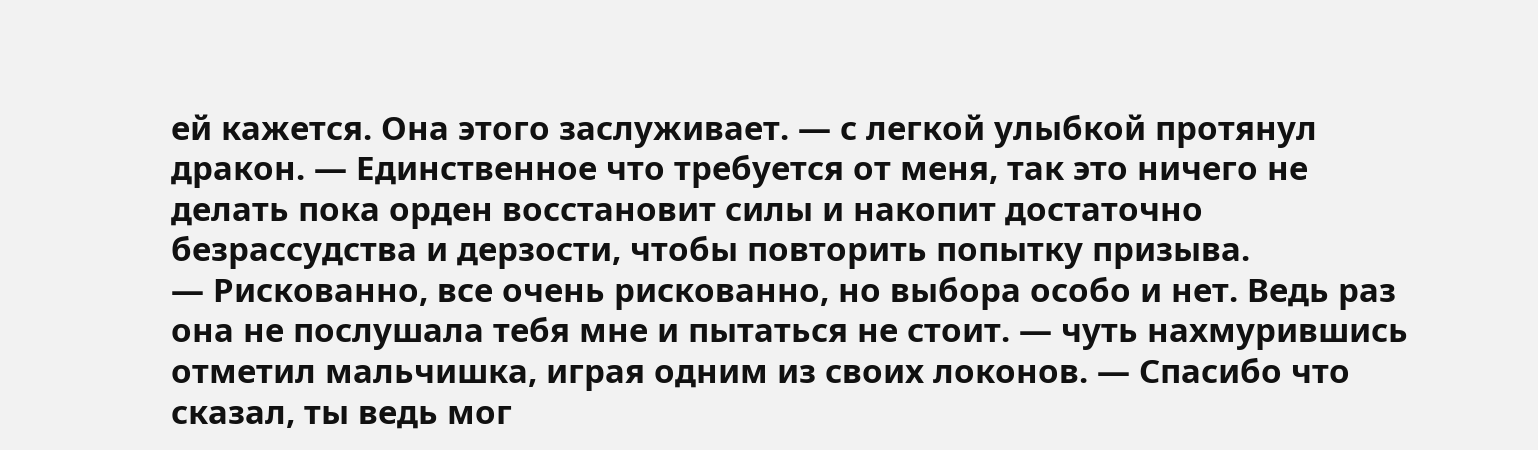ей кажется. Она этого заслуживает. — с легкой улыбкой протянул дракон. — Единственное что требуется от меня, так это ничего не делать пока орден восстановит силы и накопит достаточно безрассудства и дерзости, чтобы повторить попытку призыва.
— Рискованно, все очень рискованно, но выбора особо и нет. Ведь раз она не послушала тебя мне и пытаться не стоит. — чуть нахмурившись отметил мальчишка, играя одним из своих локонов. — Спасибо что сказал, ты ведь мог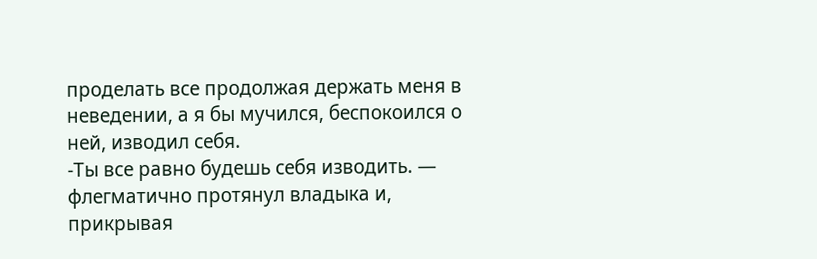проделать все продолжая держать меня в неведении, а я бы мучился, беспокоился о ней, изводил себя.
-Ты все равно будешь себя изводить. — флегматично протянул владыка и, прикрывая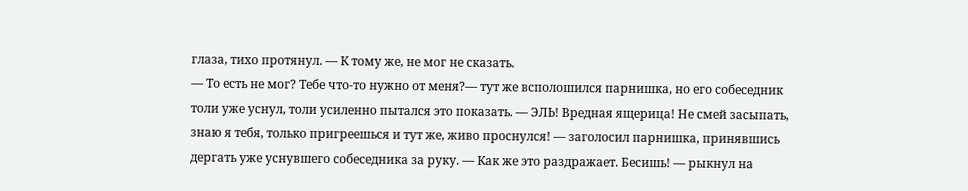глаза, тихо протянул. — К тому же, не мог не сказать.
— То есть не мог? Тебе что-то нужно от меня?— тут же всполошился парнишка, но его собеседник толи уже уснул, толи усиленно пытался это показать. — ЭЛЬ! Вредная ящерица! Не смей засыпать, знаю я тебя, только пригреешься и тут же, живо проснулся! — заголосил парнишка, принявшись дергать уже уснувшего собеседника за руку. — Как же это раздражает. Бесишь! — рыкнул на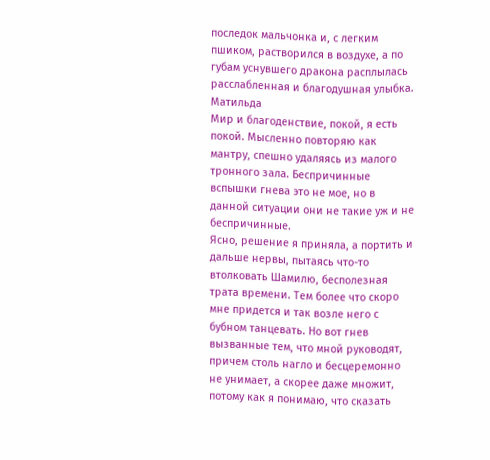последок мальчонка и, с легким пшиком, растворился в воздухе, а по губам уснувшего дракона расплылась расслабленная и благодушная улыбка.
Матильда
Мир и благоденствие, покой, я есть покой. Мысленно повторяю как мантру, спешно удаляясь из малого тронного зала. Беспричинные вспышки гнева это не мое, но в данной ситуации они не такие уж и не беспричинные.
Ясно, решение я приняла, а портить и дальше нервы, пытаясь что-то втолковать Шамилю, бесполезная трата времени. Тем более что скоро мне придется и так возле него с бубном танцевать. Но вот гнев вызванные тем, что мной руководят, причем столь нагло и бесцеремонно не унимает, а скорее даже множит, потому как я понимаю, что сказать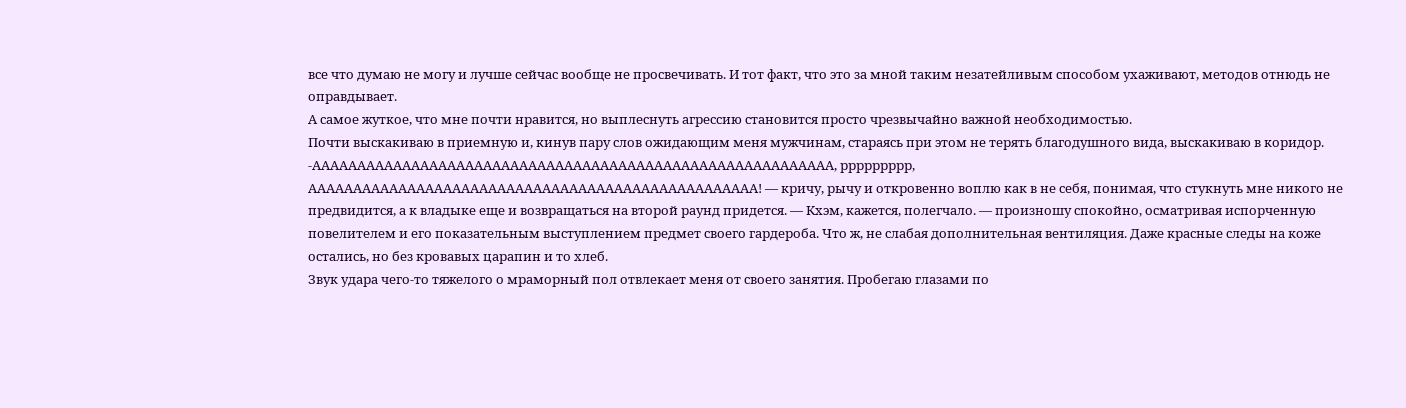все что думаю не могу и лучше сейчас вообще не просвечивать. И тот факт, что это за мной таким незатейливым способом ухаживают, методов отнюдь не оправдывает.
А самое жуткое, что мне почти нравится, но выплеснуть агрессию становится просто чрезвычайно важной необходимостью.
Почти выскакиваю в приемную и, кинув пару слов ожидающим меня мужчинам, стараясь при этом не терять благодушного вида, выскакиваю в коридор.
-АААААААААААААААААААААААААААААААААААААААААААААААААААААААААА, ррррррррр, АААААААААААААААААААААААААААААААААААААААААААААААААА! — кричу, рычу и откровенно воплю как в не себя, понимая, что стукнуть мне никого не предвидится, а к владыке еще и возвращаться на второй раунд придется. — Кхэм, кажется, полегчало. — произношу спокойно, осматривая испорченную повелителем и его показательным выступлением предмет своего гардероба. Что ж, не слабая дополнительная вентиляция. Даже красные следы на коже остались, но без кровавых царапин и то хлеб.
Звук удара чего-то тяжелого о мраморный пол отвлекает меня от своего занятия. Пробегаю глазами по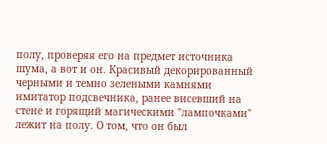полу, проверяя его на предмет источника шума, а вот и он. Красивый декорированный черными и темно зелеными камнями имитатор подсвечника, ранее висевший на стене и горящий магическими "лампочками" лежит на полу. О том, что он был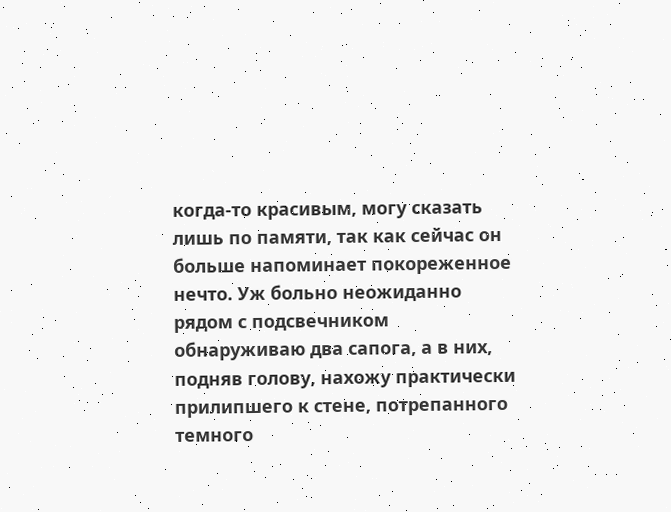когда-то красивым, могу сказать лишь по памяти, так как сейчас он больше напоминает покореженное нечто. Уж больно неожиданно рядом с подсвечником обнаруживаю два сапога, а в них, подняв голову, нахожу практически прилипшего к стене, потрепанного темного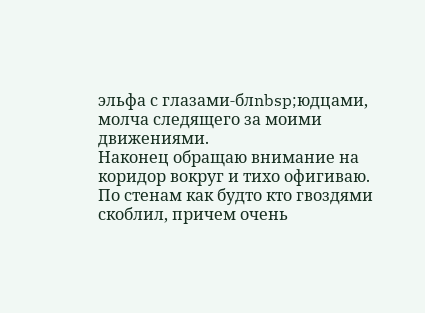эльфа с глазами-блnbsp;юдцами, молча следящего за моими движениями.
Наконец обращаю внимание на коридор вокруг и тихо офигиваю. По стенам как будто кто гвоздями скоблил, причем очень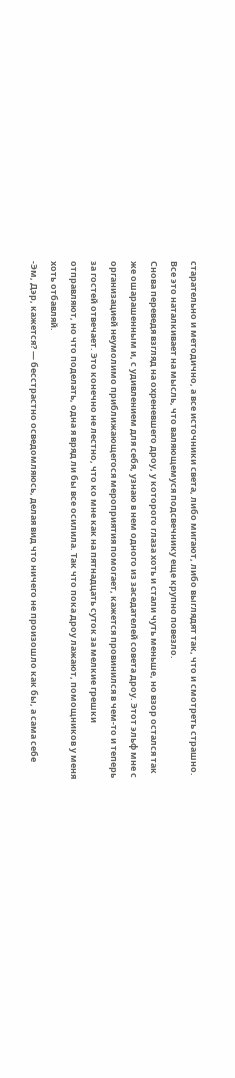старательно и методично, а все источники света, либо мигают, либо выглядят так, что и смотреть страшно. Все это наталкивает на мысль, что валяющемуся подсвечнику еще крупно повезло.
Снова переведя взгляд на охреневшего дроу, у которого глаза хоть и стали чуть меньше, но взор остался так же ошарашенным и, с удивлением для себя, узнаю в нем одного из заседателей совета дроу. Этот эльф мне с организацией неумолимо приближающегося мероприятия помогает, кажется провинился в чем-то и теперь за гостей отвечает. Это конечно не лестно, что ко мне как на пятнадцать суток за мелкие грешки отправляют, но что поделать, одна я вряд ли бы все осилила. Так что пока дроу лажают, помощников у меня хоть отбавляй.
-Эм, Дэр, кажется? — бесстрастно осведомляюсь, делая вид что ничего не произошло как бы, а сама себе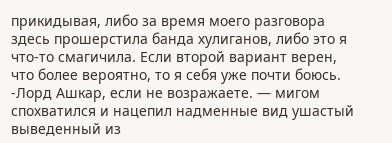прикидывая, либо за время моего разговора здесь прошерстила банда хулиганов, либо это я что-то смагичила. Если второй вариант верен, что более вероятно, то я себя уже почти боюсь.
-Лорд Ашкар, если не возражаете. — мигом спохватился и нацепил надменные вид ушастый выведенный из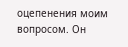оцепенения моим вопросом. Он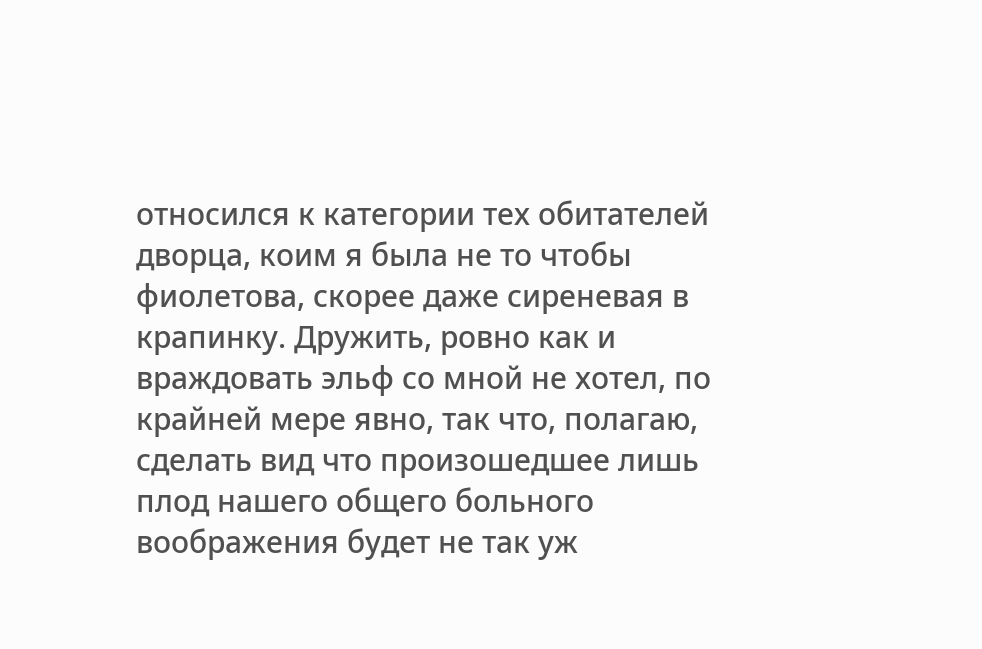относился к категории тех обитателей дворца, коим я была не то чтобы фиолетова, скорее даже сиреневая в крапинку. Дружить, ровно как и враждовать эльф со мной не хотел, по крайней мере явно, так что, полагаю, сделать вид что произошедшее лишь плод нашего общего больного воображения будет не так уж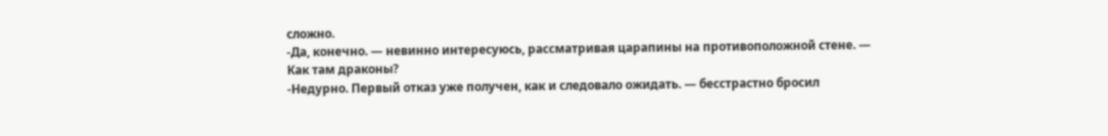сложно.
-Да, конечно. — невинно интересуюсь, рассматривая царапины на противоположной стене. — Как там драконы?
-Недурно. Первый отказ уже получен, как и следовало ожидать. — бесстрастно бросил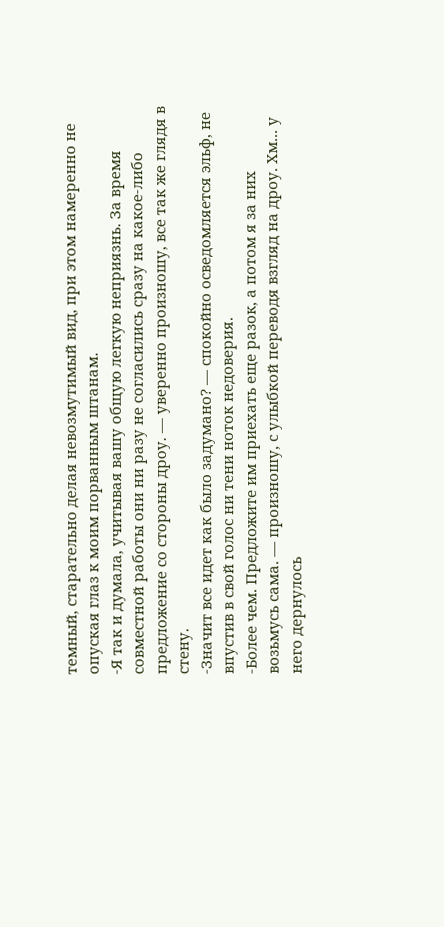темный, старательно делая невозмутимый вид, при этом намеренно не опуская глаз к моим порванным штанам.
-Я так и думала, учитывая вашу общую легкую неприязнь. За время совместной работы они ни разу не согласились сразу на какое-либо предложение со стороны дроу. — уверенно произношу, все так же глядя в стену.
-Значит все идет как было задумано? — спокойно осведомляется эльф, не впустив в свой голос ни тени ноток недоверия.
-Более чем. Предложите им приехать еще разок, а потом я за них возьмусь сама. — произношу, с улыбкой переводя взгляд на дроу. Хм... у него дернулось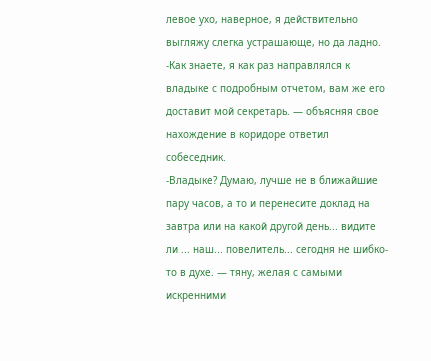левое ухо, наверное, я действительно выгляжу слегка устрашающе, но да ладно.
-Как знаете, я как раз направлялся к владыке с подробным отчетом, вам же его доставит мой секретарь. — объясняя свое нахождение в коридоре ответил собеседник.
-Владыке? Думаю, лучше не в ближайшие пару часов, а то и перенесите доклад на завтра или на какой другой день... видите ли ... наш... повелитель... сегодня не шибко-то в духе. — тяну, желая с самыми искренними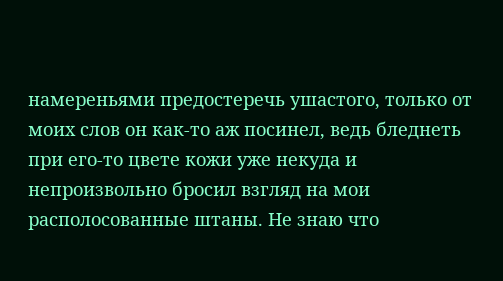намереньями предостеречь ушастого, только от моих слов он как-то аж посинел, ведь бледнеть при его-то цвете кожи уже некуда и непроизвольно бросил взгляд на мои располосованные штаны. Не знаю что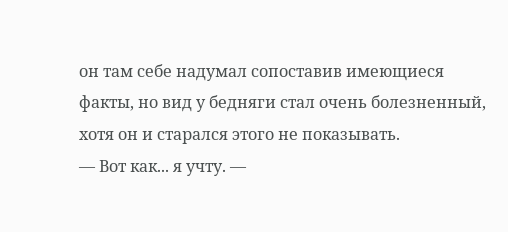он там себе надумал сопоставив имеющиеся факты, но вид у бедняги стал очень болезненный, хотя он и старался этого не показывать.
— Вот как... я учту. —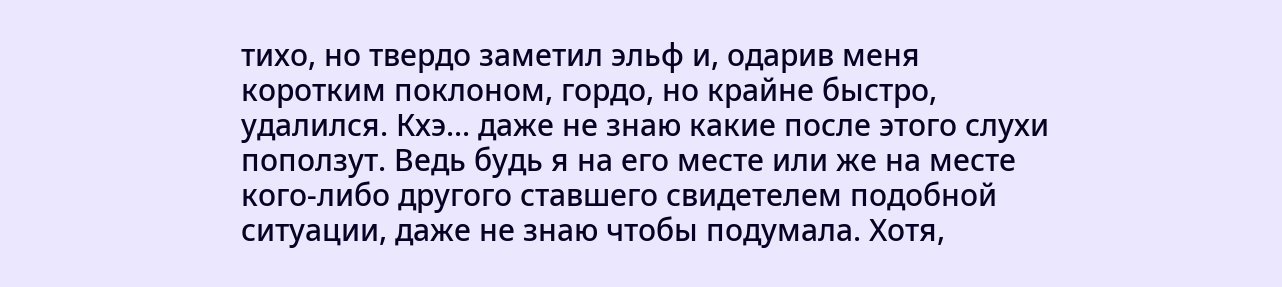тихо, но твердо заметил эльф и, одарив меня коротким поклоном, гордо, но крайне быстро, удалился. Кхэ... даже не знаю какие после этого слухи поползут. Ведь будь я на его месте или же на месте кого-либо другого ставшего свидетелем подобной ситуации, даже не знаю чтобы подумала. Хотя,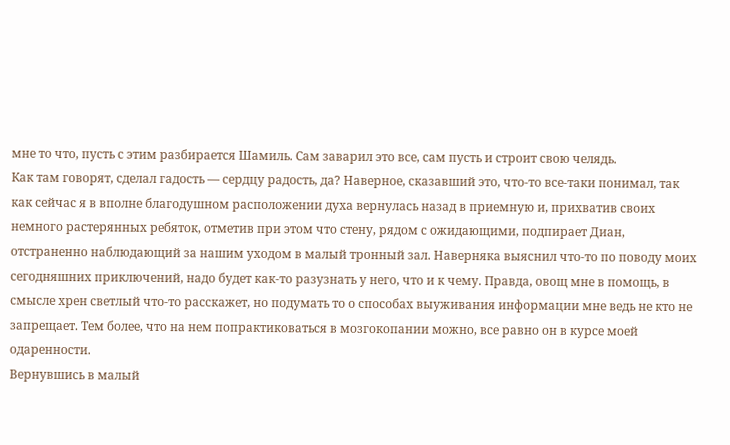мне то что, пусть с этим разбирается Шамиль. Сам заварил это все, сам пусть и строит свою челядь.
Как там говорят, сделал гадость — сердцу радость, да? Наверное, сказавший это, что-то все-таки понимал, так как сейчас я в вполне благодушном расположении духа вернулась назад в приемную и, прихватив своих немного растерянных ребяток, отметив при этом что стену, рядом с ожидающими, подпирает Диан, отстраненно наблюдающий за нашим уходом в малый тронный зал. Наверняка выяснил что-то по поводу моих сегодняшних приключений, надо будет как-то разузнать у него, что и к чему. Правда, овощ мне в помощь, в смысле хрен светлый что-то расскажет, но подумать то о способах выуживания информации мне ведь не кто не запрещает. Тем более, что на нем попрактиковаться в мозгокопании можно, все равно он в курсе моей одаренности.
Вернувшись в малый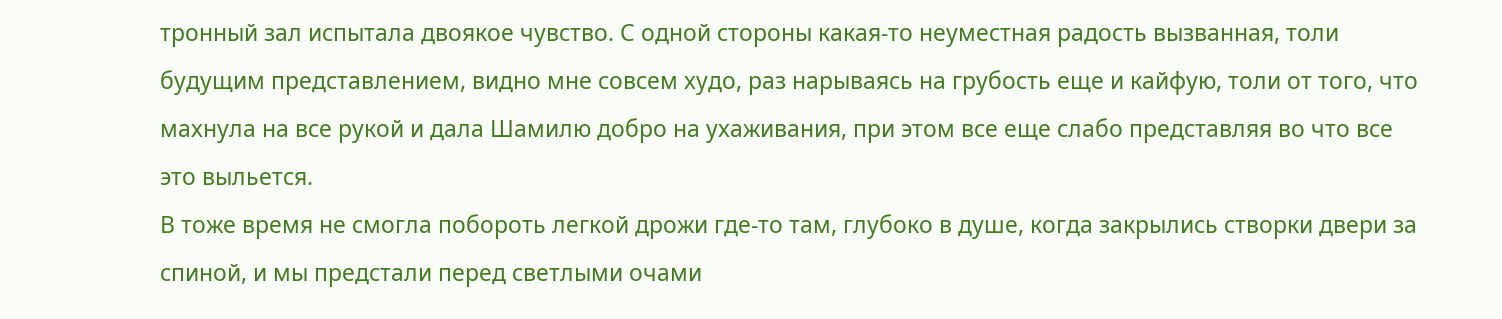тронный зал испытала двоякое чувство. С одной стороны какая-то неуместная радость вызванная, толи будущим представлением, видно мне совсем худо, раз нарываясь на грубость еще и кайфую, толи от того, что махнула на все рукой и дала Шамилю добро на ухаживания, при этом все еще слабо представляя во что все это выльется.
В тоже время не смогла побороть легкой дрожи где-то там, глубоко в душе, когда закрылись створки двери за спиной, и мы предстали перед светлыми очами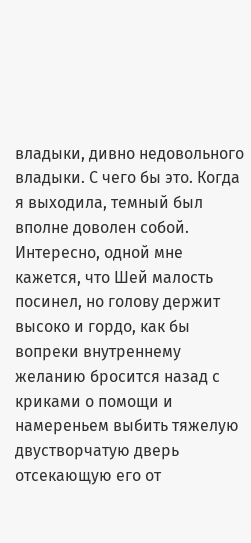владыки, дивно недовольного владыки. С чего бы это. Когда я выходила, темный был вполне доволен собой. Интересно, одной мне кажется, что Шей малость посинел, но голову держит высоко и гордо, как бы вопреки внутреннему желанию бросится назад с криками о помощи и намереньем выбить тяжелую двустворчатую дверь отсекающую его от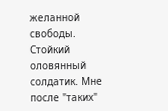желанной свободы. Стойкий оловянный солдатик. Мне после "таких"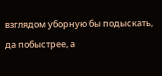взглядом уборную бы подыскать, да побыстрее, а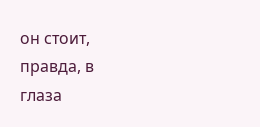он стоит, правда, в глаза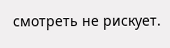смотреть не рискует.